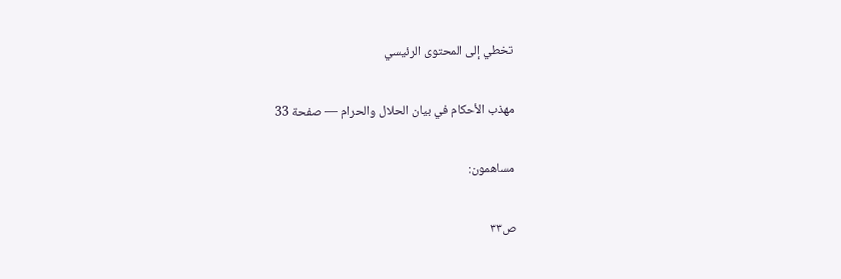تخطي إلى المحتوى الرئيسي

مهذب الأحكام في بيان الحلال والحرام — صفحة 33

مساهمون:

ص٣٣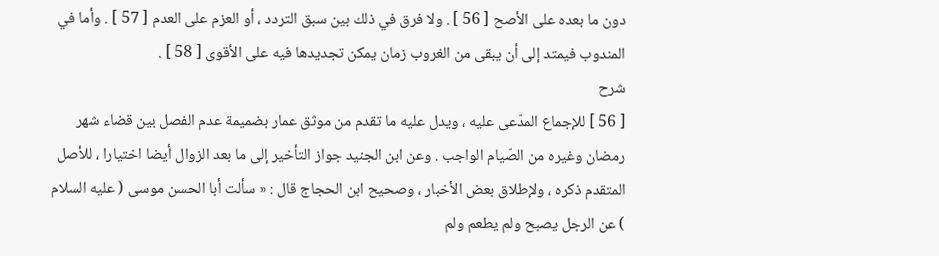دون ما بعده على الأصح [ 56 ] . ولا فرق في ذلك بين سبق التردد ، أو العزم على العدم [ 57 ] . وأما في المندوب فيمتد إلى أن يبقى من الغروب زمان يمكن تجديدها فيه على الأقوى [ 58 ] .
شرح
[ 56 ] للإجماع المدّعى عليه ، ويدل عليه ما تقدم من موثق عمار بضميمة عدم الفصل بين قضاء شهر رمضان وغيره من الصّيام الواجب . وعن ابن الجنيد جواز التأخير إلى ما بعد الزوال أيضا اختيارا ، للأصل المتقدم ذكره ، ولإطلاق بعض الأخبار ، وصحيح ابن الحجاج قال : « سألت أبا الحسن موسى ( عليه السلام ) عن الرجل يصبح ولم يطعم ولم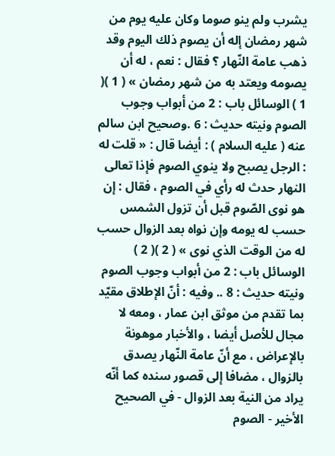يشرب ولم ينو صوما وكان عليه يوم من شهر رمضان إله أن يصوم ذلك اليوم وقد ذهب عامة النّهار ؟ فقال : نعم ، له أن يصومه ويعتد به من شهر رمضان » ( 1 )( 1 ) الوسائل باب : 2 من أبواب وجوب الصوم ونيته حديث : 6 .وصحيح ابن سالم عنه ( عليه السلام ) : أيضا قال : « قلت له : الرجل يصبح ولا ينوي الصوم فإذا تعالى النهار حدث له رأي في الصوم ، فقال : إن هو نوى الصّوم قبل أن تزول الشمس حسب له يومه وإن نواه بعد الزوال حسب له من الوقت الذي نوى » ( 2 )( 2 ) الوسائل باب : 2 من أبواب وجوب الصوم ونيته حديث : 8 .. وفيه : أنّ الإطلاق مقيّد بما تقدم من موثق ابن عمار ، ومعه لا مجال للأصل أيضا ، والأخبار موهونة بالإعراض ، مع أنّ عامة النّهار يصدق بالزوال ، مضافا إلى قصور سنده كما أنّه يراد من النية بعد الزوال - في الصحيح الأخير - الصوم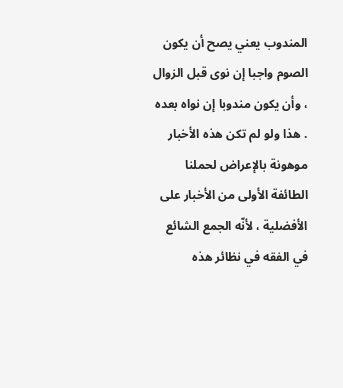المندوب يعني يصح أن يكون الصوم واجبا إن نوى قبل الزوال ، وأن يكون مندوبا إن نواه بعده . هذا ولو لم تكن هذه الأخبار موهونة بالإعراض لحملنا الطائفة الأولى من الأخبار على الأفضلية ، لأنّه الجمع الشائع في الفقه في نظائر هذه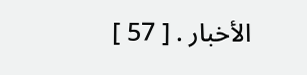الأخبار . [ 57 ]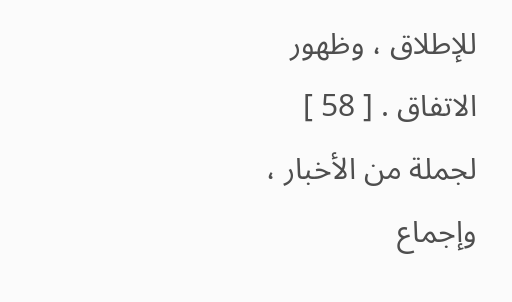للإطلاق ، وظهور الاتفاق . [ 58 ] لجملة من الأخبار ، وإجماع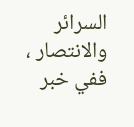السرائر والانتصار ، ففي خبر